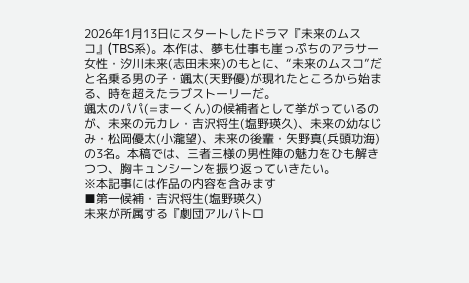2026年1月13日にスタートしたドラマ『未来のムスコ』(TBS系)。本作は、夢も仕事も崖っぷちのアラサー女性・汐川未来(志田未来)のもとに、“未来のムスコ”だと名乗る男の子・颯太(天野優)が現れたところから始まる、時を超えたラブストーリーだ。
颯太のパパ(=まーくん)の候補者として挙がっているのが、未来の元カレ・吉沢将生(塩野瑛久)、未来の幼なじみ・松岡優太(小瀧望)、未来の後輩・矢野真(兵頭功海)の3名。本稿では、三者三様の男性陣の魅力をひも解きつつ、胸キュンシーンを振り返っていきたい。
※本記事には作品の内容を含みます
■第一候補・吉沢将生(塩野瑛久)
未来が所属する『劇団アルバトロ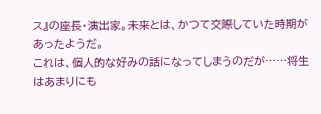ス』の座長・演出家。未来とは、かつて交際していた時期があったようだ。
これは、個人的な好みの話になってしまうのだが……将生はあまりにも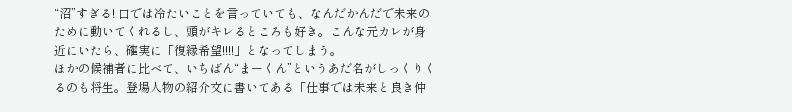“沼”すぎる! 口では冷たいことを言っていても、なんだかんだで未来のために動いてくれるし、頭がキレるところも好き。こんな元カレが身近にいたら、確実に「復縁希望!!!!」となってしまう。
ほかの候補者に比べて、いちばん“まーくん”というあだ名がしっくりくるのも将生。登場人物の紹介文に書いてある「仕事では未来と良き仲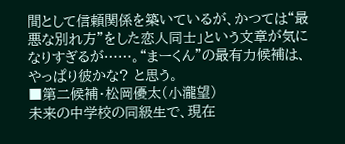間として信頼関係を築いているが、かつては“最悪な別れ方”をした恋人同士」という文章が気になりすぎるが……。“まーくん”の最有力候補は、やっぱり彼かな? と思う。
■第二候補・松岡優太(小瀧望)
未来の中学校の同級生で、現在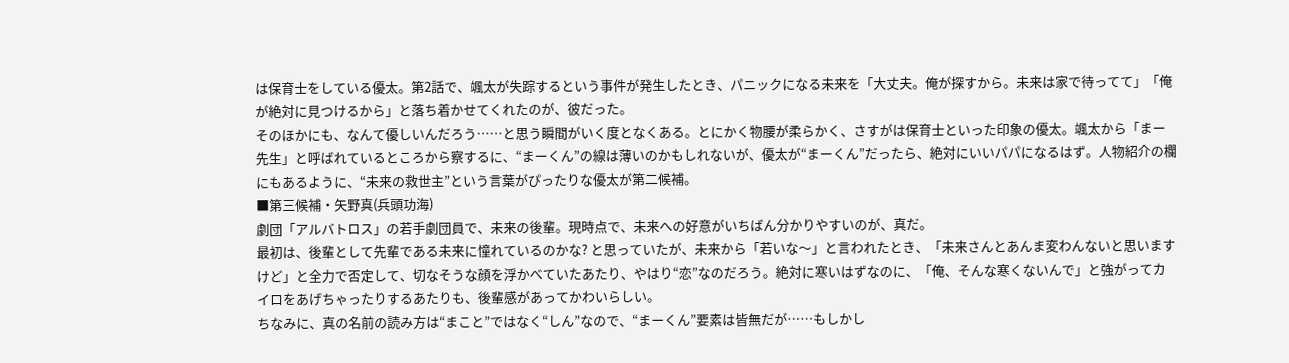は保育士をしている優太。第2話で、颯太が失踪するという事件が発生したとき、パニックになる未来を「大丈夫。俺が探すから。未来は家で待ってて」「俺が絶対に見つけるから」と落ち着かせてくれたのが、彼だった。
そのほかにも、なんて優しいんだろう……と思う瞬間がいく度となくある。とにかく物腰が柔らかく、さすがは保育士といった印象の優太。颯太から「まー先生」と呼ばれているところから察するに、“まーくん”の線は薄いのかもしれないが、優太が“まーくん”だったら、絶対にいいパパになるはず。人物紹介の欄にもあるように、“未来の救世主”という言葉がぴったりな優太が第二候補。
■第三候補・矢野真(兵頭功海)
劇団「アルバトロス」の若手劇団員で、未来の後輩。現時点で、未来への好意がいちばん分かりやすいのが、真だ。
最初は、後輩として先輩である未来に憧れているのかな? と思っていたが、未来から「若いな〜」と言われたとき、「未来さんとあんま変わんないと思いますけど」と全力で否定して、切なそうな顔を浮かべていたあたり、やはり“恋”なのだろう。絶対に寒いはずなのに、「俺、そんな寒くないんで」と強がってカイロをあげちゃったりするあたりも、後輩感があってかわいらしい。
ちなみに、真の名前の読み方は“まこと”ではなく“しん”なので、“まーくん”要素は皆無だが……もしかし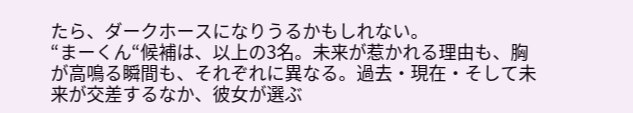たら、ダークホースになりうるかもしれない。
“まーくん“候補は、以上の3名。未来が惹かれる理由も、胸が高鳴る瞬間も、それぞれに異なる。過去・現在・そして未来が交差するなか、彼女が選ぶ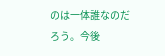のは一体誰なのだろう。今後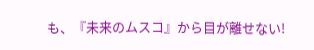も、『未来のムスコ』から目が離せない!